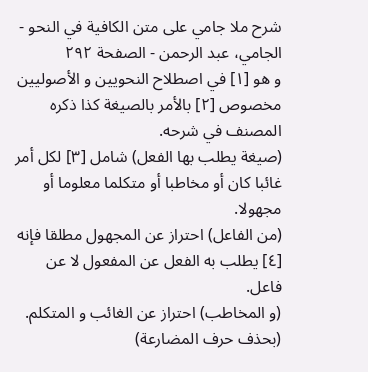شرح ملا جامي على متن الكافية في النحو - الجامي، عبد الرحمن - الصفحة ٢٩٢
و هو [١] في اصطلاح النحويين و الأصوليين مخصوص [٢] بالأمر بالصيغة كذا ذكره المصنف في شرحه.
(صيغة يطلب بها الفعل) شامل [٣] لكل أمر غائبا كان أو مخاطبا أو متكلما معلوما أو مجهولا.
(من الفاعل) احتراز عن المجهول مطلقا فإنه [٤] يطلب به الفعل عن المفعول لا عن فاعل.
(و المخاطب) احتراز عن الغائب و المتكلم.
(بحذف حرف المضارعة)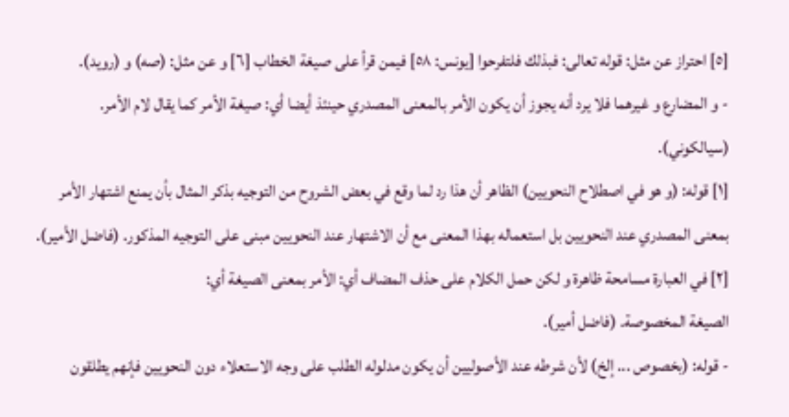[٥] احتراز عن مثل: قوله تعالى: فبذلك فلتفرحوا [يونس: ٥٨] فيمن قرأ على صيغة الخطاب [٦] و عن مثل: (صه) و (رويد).
- و المضارع و غيرهما فلا يرد أنه يجوز أن يكون الأمر بالمعنى المصدري حينئذ أيضا أي: صيغة الأمر كما يقال لام الأمر. (سيالكوني).
[١] قوله: (و هو في اصطلاح النحويين) الظاهر أن هذا رد لما وقع في بعض الشروح من التوجيه بذكر المثال بأن يمنع اشتهار الأمر بمعنى المصدري عند النحويين بل استعماله بهذا المعنى مع أن الاشتهار عند النحويين مبنى على التوجيه المذكور. (فاضل الأمير).
[٢] في العبارة مسامحة ظاهرة و لكن حمل الكلام على حذف المضاف أي: الأمر بمعنى الصيغة أي:
الصيغة المخصوصة. (فاضل أمير).
- قوله: (بخصوص ... إلخ) لأن شرطه عند الأصوليين أن يكون مدلوله الطلب على وجه الاستعلاء دون النحويين فإنهم يطلقون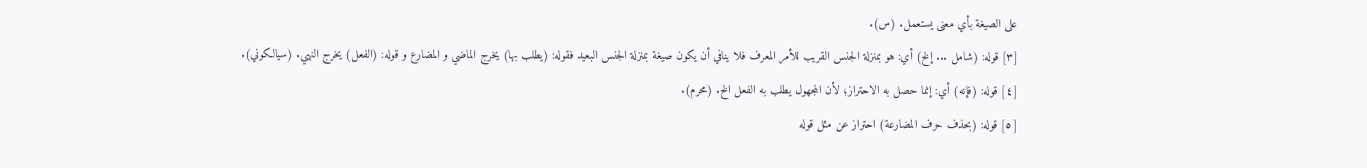على الصيغة بأي معنى يستعمل. (س).
[٣] قوله: (شامل ... إلخ) أي: هو بمنزلة الجنس القريب للأمر المعرف فلا ينافي أن يكون صيغة بمنزلة الجنس البعيد فقوله: (يطلب بها) يخرج الماضي و المضارع و قوله: (الفعل) يخرج النهي. (سيالكوني).
[٤] قوله: (فإنه) أي: إنما حصل به الاحتراز؛ لأن المجهول يطلب به الفعل الخ. (محرم).
[٥] قوله: (بحذف حرف المضارعة) احتراز عن مثل قوله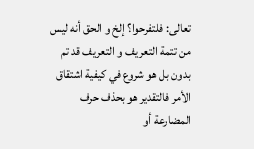تعالى: فلتفرحوا؟ إلخ و الحق أنه ليس من تتمة التعريف و التعريف قد تم بدون بل هو شروع في كيفية اشتقاق الأمر فالتقدير هو بحذف حرف المضارعة أو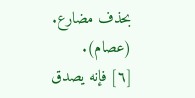بحذف مضارع. (عصام).
[٦] فإنه يصدق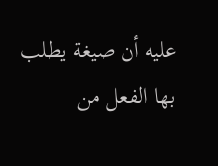عليه أن صيغة يطلب بها الفعل من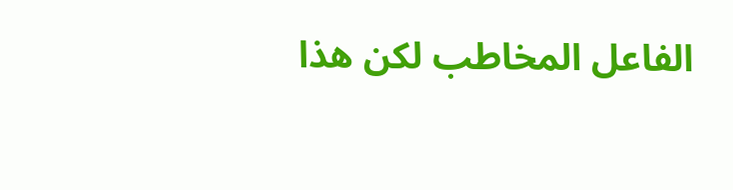الفاعل المخاطب لكن هذا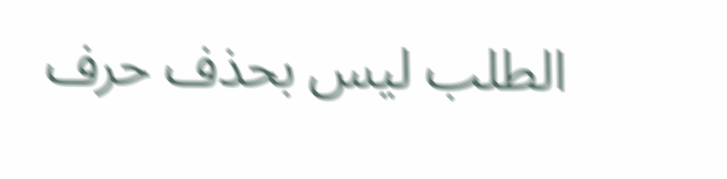الطلب ليس بحذف حرف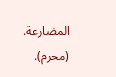المضارعة. (محرم).